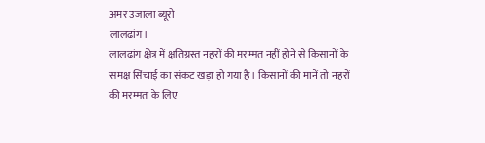अमर उजाला ब्यूरो
लालढांग।
लालढांग क्षेत्र में क्षतिग्रस्त नहरों की मरम्मत नहीं होने से किसानों के समक्ष सिंचाई का संकट खड़ा हो गया है। किसानों की मानें तो नहरों की मरम्मत के लिए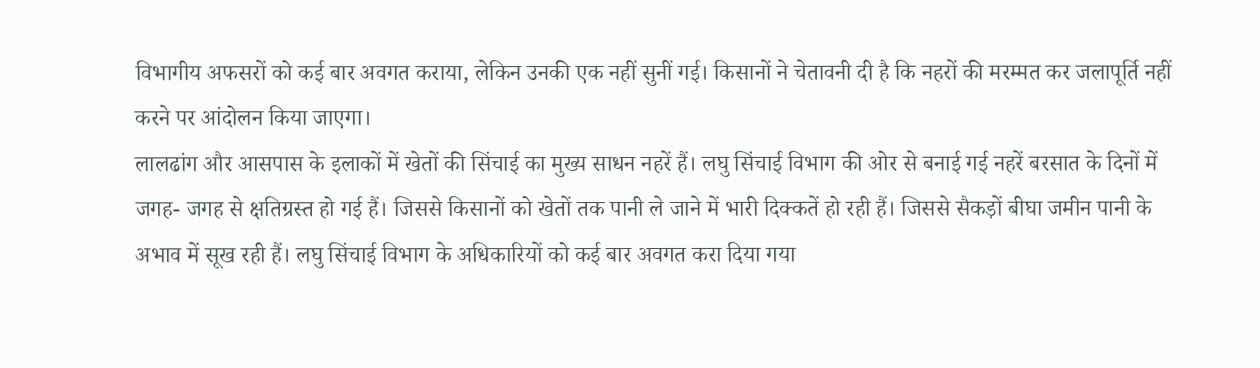विभागीय अफसरों को कई बार अवगत कराया, लेकिन उनकी एक नहीं सुनीं गई। किसानों ने चेतावनी दी है कि नहरों की मरम्मत कर जलापूर्ति नहीं करने पर आंदोलन किया जाएगा।
लालढांग और आसपास के इलाकों में खेतों की सिंचाई का मुख्य साधन नहरें हैं। लघु सिंचाई विभाग की ओर से बनाई गई नहरें बरसात के दिनों में जगह- जगह से क्षतिग्रस्त हो गई हैं। जिससे किसानों को खेतों तक पानी ले जाने में भारी दिक्कतें हो रही हैं। जिससे सैकड़ों बीघा जमीन पानी के अभाव में सूख रही हैं। लघु सिंचाई विभाग के अधिकारियों को कई बार अवगत करा दिया गया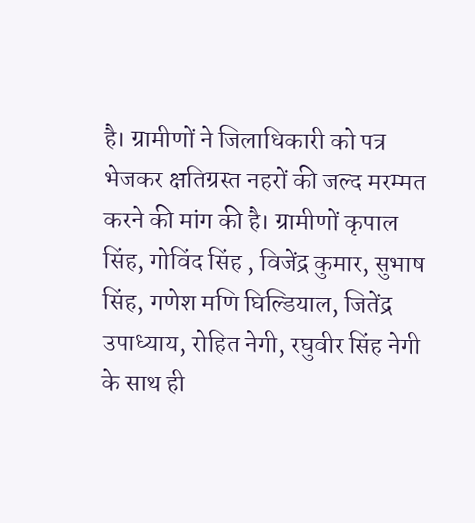है। ग्रामीणों ने जिलाधिकारी को पत्र भेजकर क्षतिग्रस्त नहरों की जल्द मरम्मत करने की मांग की है। ग्रामीणों कृपाल सिंह, गोविंद सिंह , विजेंद्र कुमार, सुभाष सिंह, गणेश मणि घिल्डियाल, जितेंद्र उपाध्याय, रोहित नेगी, रघुवीर सिंह नेगी के साथ ही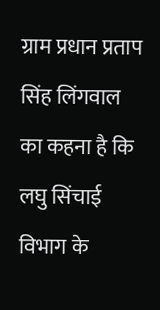ग्राम प्रधान प्रताप सिंह लिंगवाल का कहना है कि लघु सिंचाई विभाग के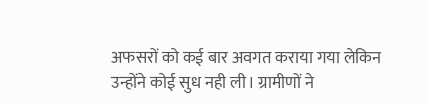अफसरों को कई बार अवगत कराया गया लेकिन उन्होंने कोई सुध नही ली। ग्रामीणों ने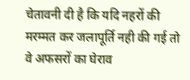चेतावनी दी है कि यदि नहरों की मरम्मत कर जलापूर्ति नही की गई तो वे अफसरों का घेराव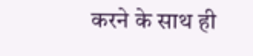करने के साथ ही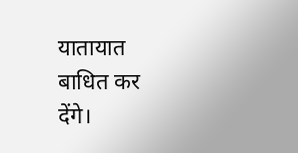यातायात बाधित कर देंगे।